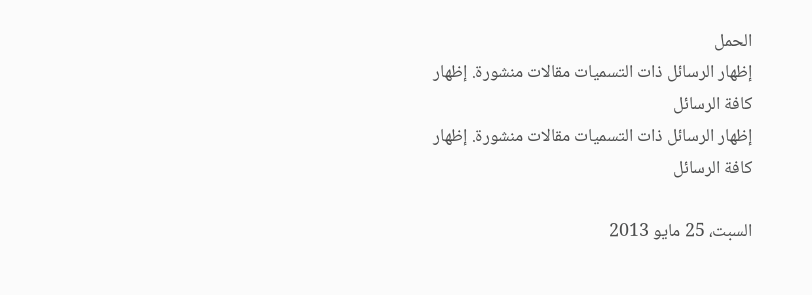الحمل
إظهار الرسائل ذات التسميات مقالات منشورة. إظهار كافة الرسائل
إظهار الرسائل ذات التسميات مقالات منشورة. إظهار كافة الرسائل

السبت، 25 مايو 2013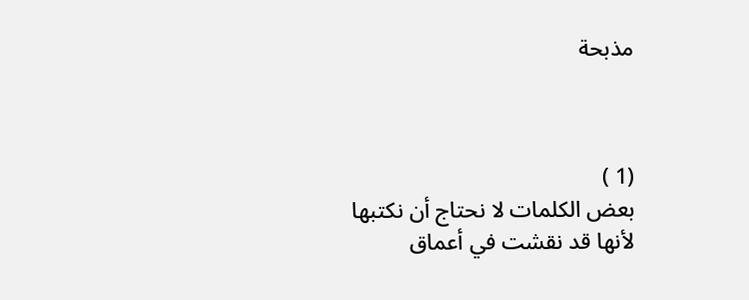مذبحة



(1 )
بعض الكلمات لا نحتاج أن نكتبها
لأنها قد نقشت في أعماق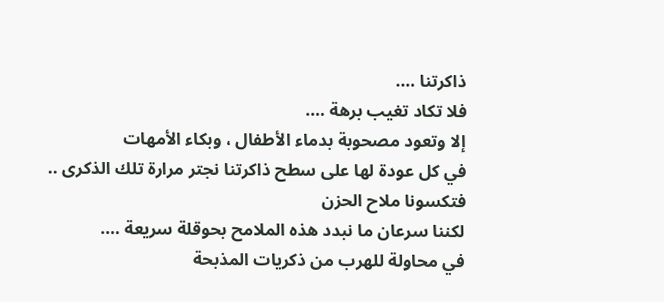ذاكرتنا ….
فلا تكاد تغيب برهة ….
إلا وتعود مصحوبة بدماء الأطفال ، وبكاء الأمهات
في كل عودة لها على سطح ذاكرتنا نجتر مرارة تلك الذكرى ..
فتكسونا ملاح الحزن
لكننا سرعان ما نبدد هذه الملامح بحوقلة سريعة ….
في محاولة للهرب من ذكريات المذبحة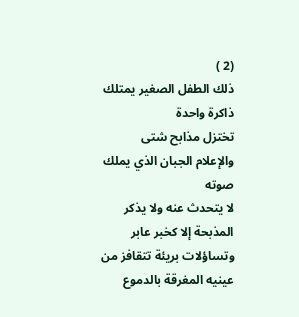(2 )
ذلك الطفل الصغير يمتلك ذاكرة واحدة
تختزل مذابح شتى
والإعلام الجبان الذي يملك صوته
لا يتحدث عنه ولا يذكر المذبحة إلا كخبر عابر
وتساؤلات بريئة تتقافز من عينيه المغرقة بالدموع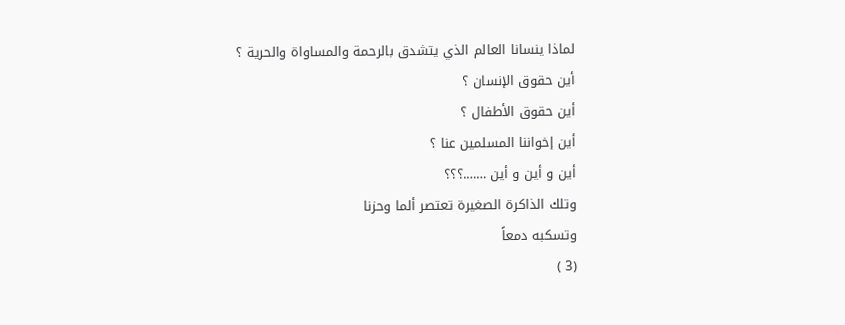لماذا ينسانا العالم الذي يتشدق بالرحمة والمساواة والحرية ؟
أين حقوق الإنسان ؟
أين حقوق الأطفال ؟
أين إخواننا المسلمين عنا ؟
أين و أين و أين …….؟؟؟
وتلك الذاكرة الصغيرة تعتصر ألما وحزنا
وتسكبه دمعاً
(3 )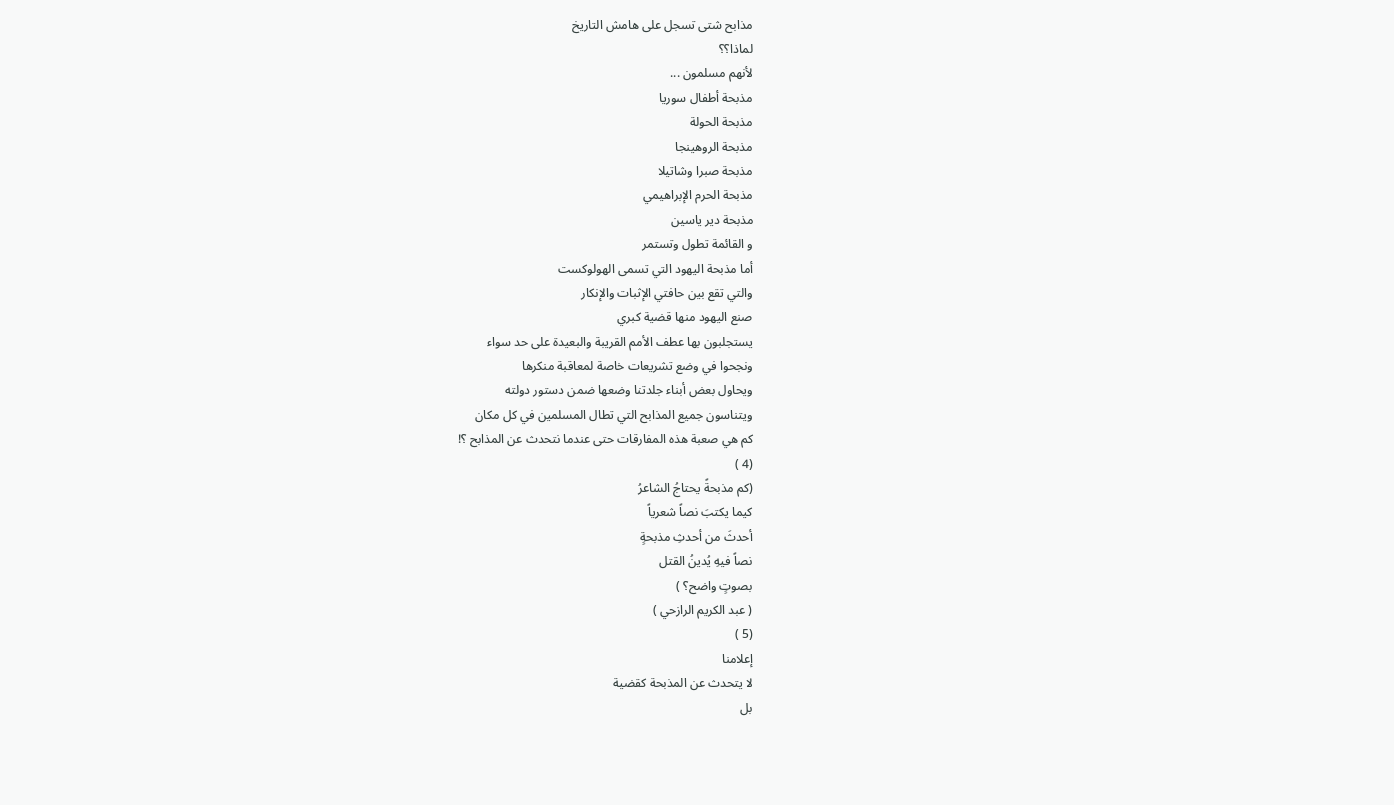مذابح شتى تسجل على هامش التاريخ
لماذا؟؟
لأنهم مسلمون ...
مذبحة أطفال سوريا
مذبحة الحولة
مذبحة الروهينجا
مذبحة صبرا وشاتيلا
مذبحة الحرم الإبراهيمي
مذبحة دير ياسين
و القائمة تطول وتستمر
أما مذبحة اليهود التي تسمى الهولوكست
والتي تقع بين حافتي الإثبات والإنكار
صنع اليهود منها قضية كبري
يستجلبون بها عطف الأمم القريبة والبعيدة على حد سواء
ونجحوا في وضع تشريعات خاصة لمعاقبة منكرها
ويحاول بعض أبناء جلدتنا وضعها ضمن دستور دولته
ويتناسون جميع المذابح التي تطال المسلمين في كل مكان
كم هي صعبة هذه المفارقات حتى عندما نتحدث عن المذابح ؟!
(4 )
(كم مذبحةً يحتاجُ الشاعرُ
كيما يكتبَ نصاً شعرياً
أحدثَ من أحدثِ مذبحةٍ
نصاً فيهِ يُدينُ القتل
بصوتٍ واضح؟ )
( عبد الكريم الرازحي )
(5 )
إعلامنا
لا يتحدث عن المذبحة كقضية
بل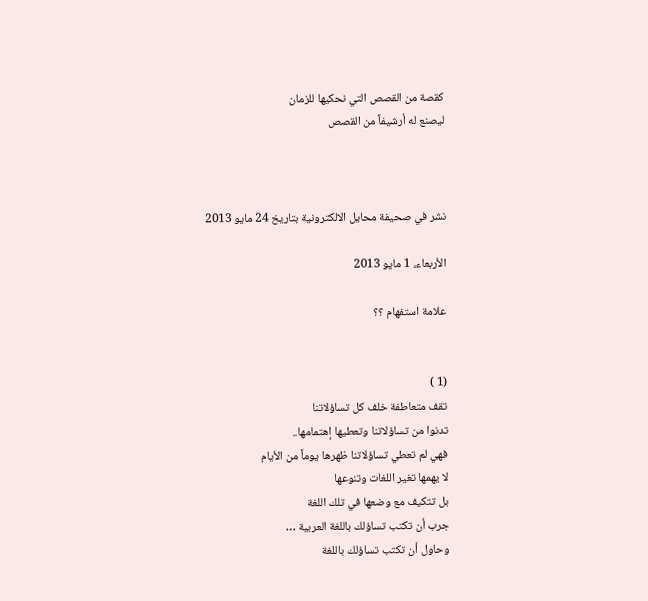كقصة من القصص التي نحكيها للزمان
ليصنع له أرشيفاً من القصص



نشر في صحيفة محايل الالكترونية بتاريخ 24 مايو 2013

الأربعاء، 1 مايو 2013

علامة استفهام ؟؟


(1 )
تقف متعاطفة خلف كل تساؤلاتنا
تدنوا من تساؤلاتنا وتعطيها إهتمامها..
فهي لم تعطي تساؤلاتنا ظهرها يوماً من الأيام
لا يهمها تغير اللغات وتنوعها
بل تتكيف مع وضعها في تلك اللغة
جرب أن تكتب تساؤلك باللغة العربية …
وحاول أن تكتب تساؤلك باللغة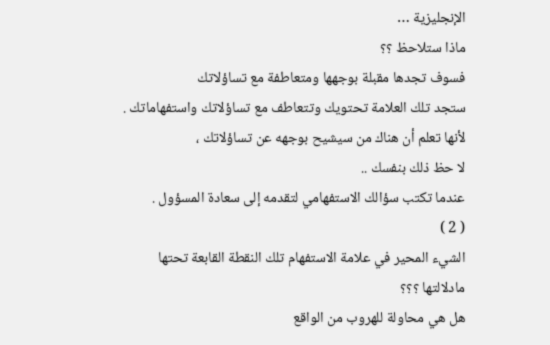الإنجليزية …
ماذا ستلاحظ ؟؟
فسوف تجدها مقبلة بوجهها ومتعاطفة مع تساؤلاتك
ستجد تلك العلامة تحتويك وتتعاطف مع تساؤلاتك واستفهاماتك .
لأنها تعلم أن هناك من سيشيح بوجهه عن تساؤلاتك ،
لا حظ ذلك بنفسك ..
عندما تكتب سؤالك الاستفهامي لتقدمه إلى سعادة المسؤول .
( 2 )
الشيء المحير في علامة الاستفهام تلك النقطة القابعة تحتها
مادلالتها ؟؟؟
هل هي محاولة للهروب من الواقع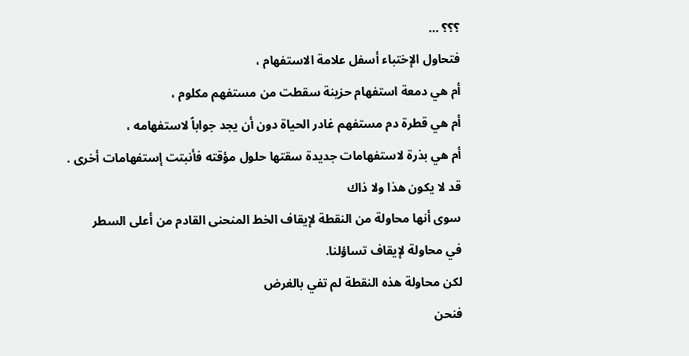؟؟؟ …
فتحاول الإختباء أسفل علامة الاستفهام ،
أم هي دمعة استفهام حزينة سقطت من مستفهم مكلوم ،
أم هي قطرة دم مستفهم غادر الحياة دون أن يجد جواباً لاستفهامه ،
أم هي بذرة لاستفهامات جديدة سقتها حلول مؤقته فأنبتت إستفهامات أخرى .
قد لا يكون هذا ولا ذاك
سوى أنها محاولة من النقطة لإيقاف الخط المنحنى القادم من أعلى السطر
في محاولة لإيقاف تساؤلنا.
لكن محاولة هذه النقطة لم تفي بالغرض
فنحن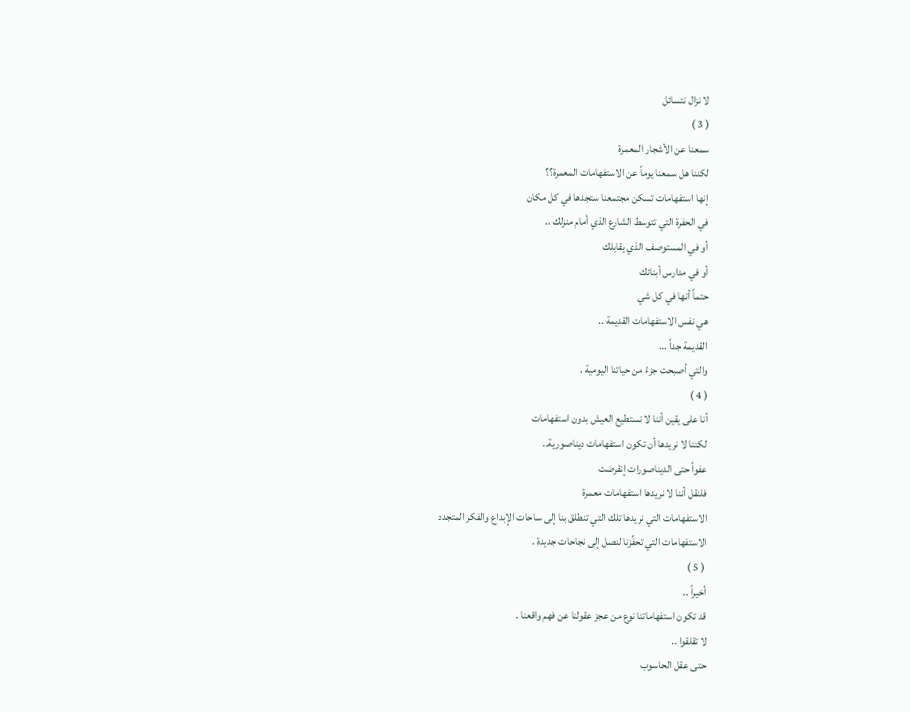لا نزال نتسائل
( 3 )
سمعنا عن الأشجار المعمرة
لكننا هل سمعنا يوماً عن الاستفهامات المعمرة؟؟
إنها استفهامات تسكن مجتمعنا ستجدها في كل مكان
في الحفرة التي تتوسط الشارع الذي أمام منزلك ..
أو في المستوصف الذي يقابلك
أو في مدارس أبنائك
حتماً أنها في كل شي
هي نفس الاستفهامات القديمة ..
القديمة جداً …
والتي أصبحت جزءً من حياتنا اليومية .
( 4 )
أنا على يقين أننا لا نستطيع العيش بدون استفهامات
لكننا لا نريدها أن تكون استفهامات ديناصورية..
عفواً حتى الديناصورات إنقرضت
فلنقل أننا لا نريدها استفهامات معمرة
الاستفهامات التي نريدها تلك التي تنطلق بنا إلى ساحات الإبداع والفكر المتجدد
الاستفهامات التي تحفِّزنا لنصل إلى نجاحات جديدة .
 ( 5 )
أخيراً ..
قد تكون استفهاماتنا نوع من عجز عقولنا عن فهم واقعنا .
لا تقلقوا ..
حتى عقل الحاسوب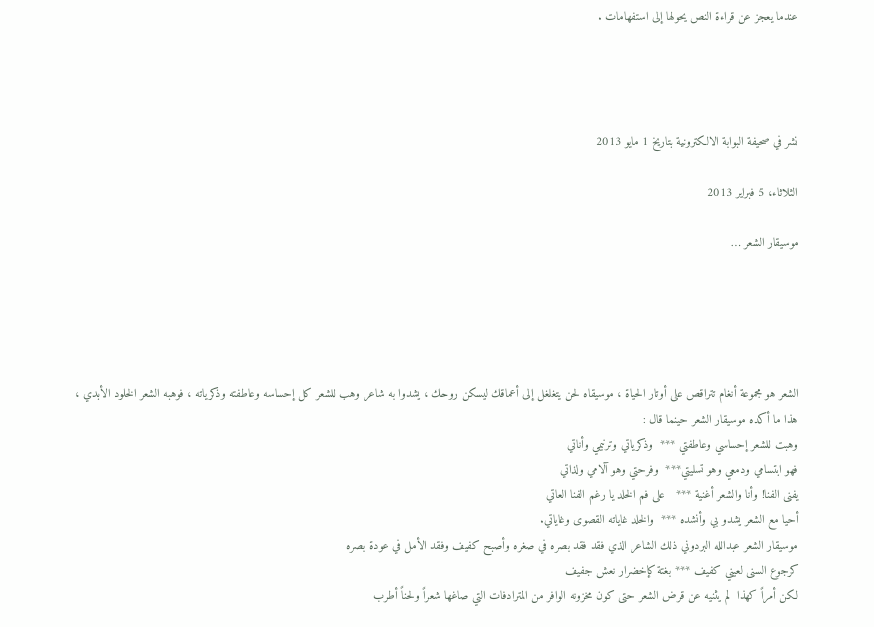عندما يعجز عن قراءة النص يحولها إلى استفهامات .




نشر في صحيفة البوابة الالكترونية بتاريخ 1 مايو 2013

الثلاثاء، 5 فبراير 2013

موسيقار الشعر …





الشعر هو مجموعة أنغام تتراقص على أوتار الحياة ، موسيقاه لحن يتغلغل إلى أعماقك ليسكن روحك ، يشدوا به شاعر وهب للشعر كل إحساسه وعاطفته وذكرياته ، فوهبه الشعر الخلود الأبدي ، هذا ما أكده موسيقار الشعر حينما قال :
وهبت للشعر إحساسي وعاطفتي ***  وذكرياتي وترنيمي وأناتي
فهو ابتسامي ودمعي وهو تسليتي***  وفرحتي وهو آلامي ولذاتي
يفنى الفنا! وأنا والشعر أغنية ***   على فم الخلد يا رغم الفنا العاتي
أحيا مع الشعر يشدو بي وأنشده ***  والخلد غاياته القصوى وغاياتي.
موسيقار الشعر عبدالله البردوني ذلك الشاعر الذي فقد فقد بصره في صغره وأصبح كفيف وفقد الأمل في عودة بصره
كرجوع السنى لعيني كفيف *** بغتة كإخضرار نعش جفيف
لكن أمراً كهذا  لم يثنيه عن قرض الشعر حتى كون مخزونه الوافر من المترادفات التي صاغها شعراً ولحناً أطرب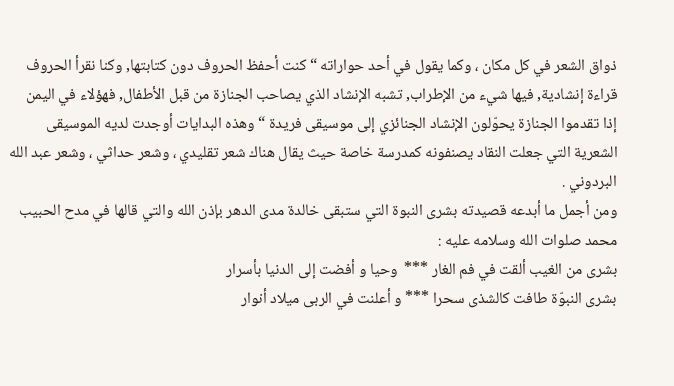ذواق الشعر في كل مكان ، وكما يقول في أحد حواراته “ كنت أحفظ الحروف دون كتابتها, وكنا نقرأ الحروف قراءة إنشادية, فيها شيء من الإطراب, تشبه الإنشاد الذي يصاحب الجنازة من قبل الأطفال, فهؤلاء في اليمن إذا تقدموا الجنازة يحوّلون الإنشاد الجنائزي إلى موسيقى فريدة “ وهذه البدايات أوجدت لديه الموسيقى الشعرية التي جعلت النقاد يصنفونه كمدرسة خاصة حيث يقال هناك شعر تقليدي ، وشعر حداثي ، وشعر عبد الله البردوني .
ومن أجمل ما أبدعه قصيدته بشرى النبوة التي ستبقى خالدة مدى الدهر بإذن الله والتي قالها في مدح الحبيب محمد صلوات الله وسلامه عليه :
بشرى من الغيب ألقت في فم الغار ***  وحيا و أفضت إلى الدنيا بأسرار
بشرى النبوّة طافت كالشذى سحرا *** و أعلنت في الربى ميلاد أنوار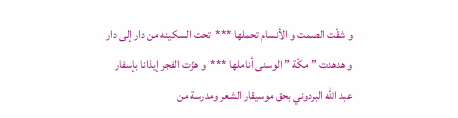و شقّت الصمت و الأنسام تحملها ***  تحت السكينه من دار إلى دار
و هدهدت ” مكّة ” الوسنى أناملها ***  و هزّت الفجر إيذانا بإسفار
عبد الله البردوني بحق موسيقار الشعر ومدرسة من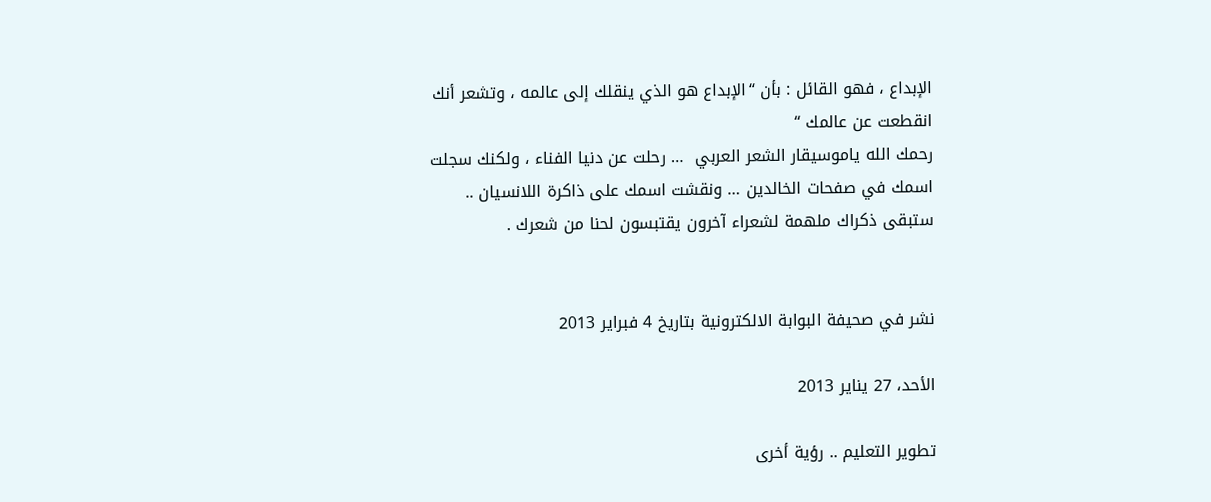الإبداع ، فهو القائل : بأن “الإبداع هو الذي ينقلك إلى عالمه ، وتشعر أنك انقطعت عن عالمك “
رحمك الله ياموسيقار الشعر العربي  … رحلت عن دنيا الفناء ، ولكنك سجلت اسمك في صفحات الخالدين … ونقشت اسمك على ذاكرة اللانسيان .. ستبقى ذكراك ملهمة لشعراء آخرون يقتبسون لحنا من شعرك .


نشر في صحيفة البوابة الالكترونية بتاريخ 4 فبراير 2013

الأحد، 27 يناير 2013

تطوير التعليم .. رؤية أخرى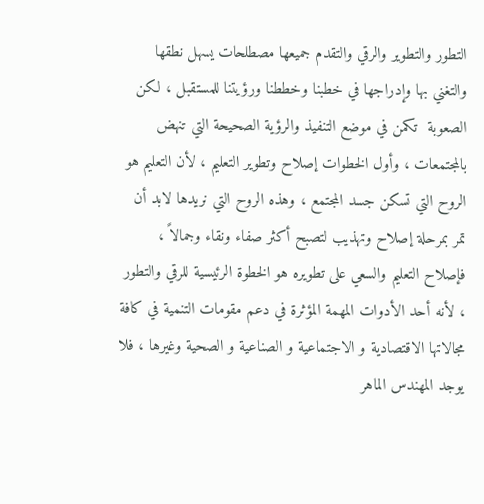التطور والتطوير والرقي والتقدم جميعها مصطلحات يسهل نطقها والتغني بها وإدراجها في خطبنا وخططنا ورؤيتنا للمستقبل ، لكن الصعوبة  تكمن في موضع التنفيذ والرؤية الصحيحة التي تنهض بالمجتمعات ، وأول الخطوات إصلاح وتطوير التعليم ، لأن التعليم هو الروح التي تسكن جسد المجتمع ، وهذه الروح التي نريدها لابد أن تمر بمرحلة إصلاح وتهذيب لتصبح أكثر صفاء ونقاء وجمالاً ، فإصلاح التعليم والسعي على تطويره هو الخطوة الرئيسية للرقي والتطور ، لأنه أحد الأدوات المهمة المؤثرة في دعم مقومات التنمية في كافة مجالاتها الاقتصادية و الاجتماعية و الصناعية و الصحية وغيرها ، فلا يوجد المهندس الماهر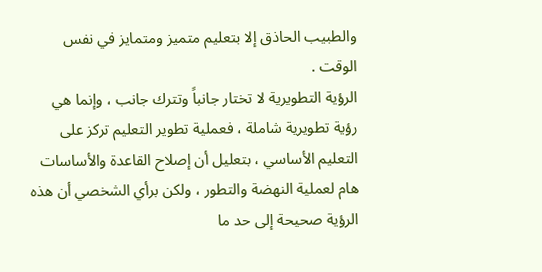والطبيب الحاذق إلا بتعليم متميز ومتمايز في نفس الوقت .
الرؤية التطويرية لا تختار جانباً وتترك جانب ، وإنما هي رؤية تطويرية شاملة ، فعملية تطوير التعليم تركز على التعليم الأساسي ، بتعليل أن إصلاح القاعدة والأساسات هام لعملية النهضة والتطور ، ولكن برأي الشخصي أن هذه الرؤية صحيحة إلى حد ما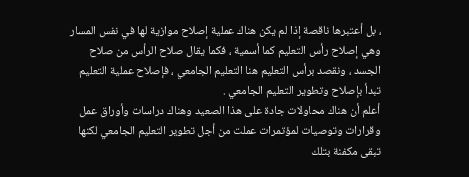، بل أعتبرها ناقصة إذا لم يكن هناك عملية إصلاح موازية لها في نفس المسار وهي إصلاح رأس التعليم كما أسمية ، فكما يقال صلاح الرأس من صلاح الجسد ، ونقصد برأس التعليم هنا التعليم الجامعي ، فإصلاح عملية التعليم تبدأ بإصلاح وتطوير التعليم الجامعي .
أعلم أن هناك محاولات جادة على هذا الصعيد وهناك دراسات وأوراق عمل وقرارات وتوصيات لمؤتمرات عملت من أجل تطوير التعليم الجامعي لكنها تبقى مكفنة بتلك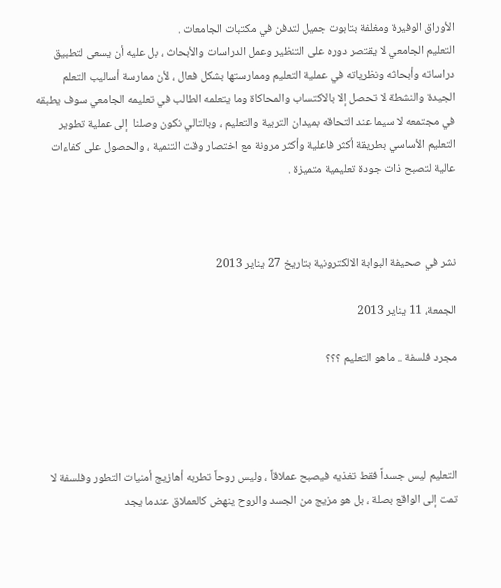الأوراق الوفيرة ومغلفة بتابوت جميل لتدفن في مكتبات الجامعات .
التعليم الجامعي لا يقتصر دوره على التنظير وعمل الدراسات والأبحاث ، بل عليه أن يسعى لتطبيق دراساته وأبحاثه ونظرياته في عملية التعليم وممارستها بشكل فعال ، لأن ممارسة أساليب التعلم الجيدة والنشطة لا تحصل إلا بالاكتساب والمحاكاة وما يتعلمه الطالب في تعليمه الجامعي سوف يطبقه في مجتمعه لا سيما عند التحاقه بميدان التربية والتعليم ، وبالتالي نكون وصلنا  إلى عملية تطوير التعليم الأساسي بطريقة أكثر فاعلية وأكثر مرونة مع اختصار وقت التنمية ، والحصول على كفاءات عالية لتصبح ذات جودة تعليمية متميزة .



نشر في صحيفة البوابة الالكترونية بتاريخ 27 يناير 2013

الجمعة، 11 يناير 2013

مجرد فلسفة .. ماهو التعليم ؟؟؟




التعليم ليس جسداً فقط تغذيه فيصبح عملاقاً ، وليس روحاً تطربه أهازيج أمنيات التطور وفلسفة لا تمت إلى الواقع بصلة ، بل هو مزيج من الجسد والروح ينهض كالعملاق عندما يجد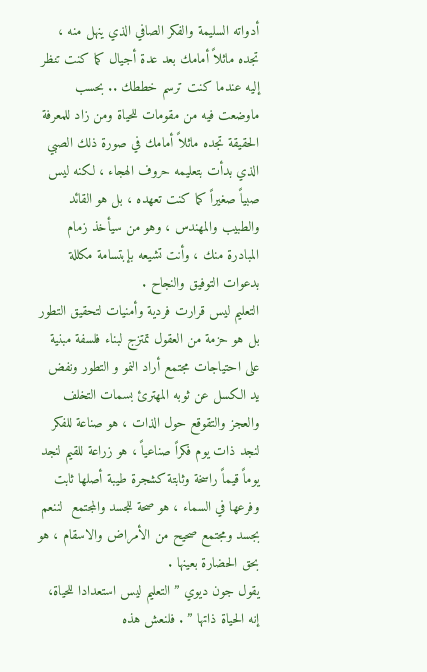أدواته السليمة والفكر الصافي الذي ينهل منه ، تجده ماثلاً أمامك بعد عدة أجيال كما كنت تنظر إليه عندما كنت ترسم خططك .. بحسب ماوضعت فيه من مقومات للحياة ومن زاد للمعرفة الحقيقة تجده ماثلاً أمامك في صورة ذلك الصبي الذي بدأت بتعليمه حروف الهجاء ، لكنه ليس صبياً صغيراً كما كنت تعهده ، بل هو القائد والطبيب والمهندس ، وهو من سيأخذ زمام المبادرة منك ، وأنت تشيعه بإبتسامة مكللة بدعوات التوفيق والنجاح .
التعليم ليس قرارت فردية وأمنيات لتحقيق التطور بل هو حزمة من العقول تمتزج لبناء فلسفة مبنية على احتياجات مجتمع أراد النمو و التطور ونفض يد الكسل عن ثوبه المهترئ بسمات التخلف والعجز والتقوقع حول الذات ، هو صناعة للفكر لنجد ذات يوم فكراً صناعياً ، هو زراعة للقيم لنجد يوماً قيماً راسخة وثابتة كشجرة طيبة أصلها ثابت وفرعها في السماء ، هو صحة للجسد والمجتمع  لننعم بجسد ومجتمع صحيح من الأمراض والاسقام ، هو بحق الحضارة بعينها .
يقول جون ديوي ” التعليم ليس استعدادا للحياة، إنه الحياة ذاتها ” . فلنعش هذه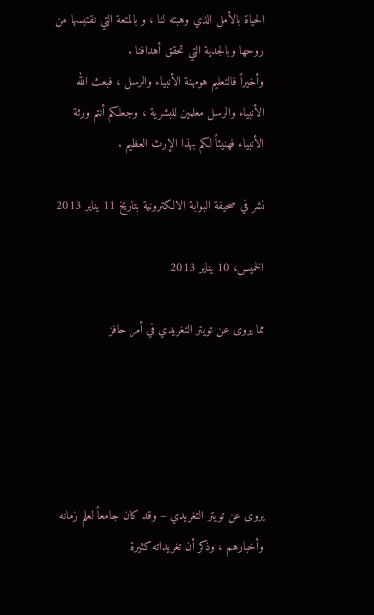الحياة بالأمل الذي وهبته لنا ، و بالمتعة التي نقتبسها من روحها وبالجدية التي تحقق أهدافنا .
وأخيراً فالتعليم هومهنة الأنبياء والرسل ، فبعث الله الأنبياء والرسل معلمين للبشرية ، وجعلكم أنتم ورثة الأنبياء فهنيئاً لكم بهذا الإرث العظيم .

نشر في صحيفة البوابة الالكترونية بتاريخ 11 يناير 2013

الخميس، 10 يناير 2013

مما يروى عن تويتر التغريدي في أمر حافز





يروى عن تويتر التغريدي – وقد كان جامعاً لعلم زمانه وأخبارهم ، وذكر أن تغريداته كثيرة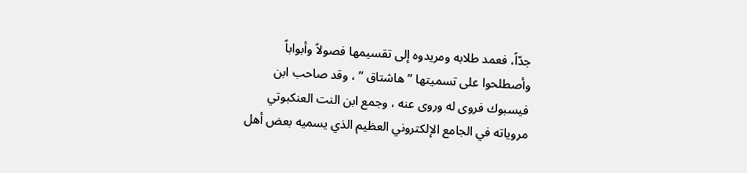جدّاً، فعمد طلابه ومريدوه إلى تقسيمها فصولاً وأبواباً وأصطلحوا على تسميتها ” هاشتاق ” ، وقد صاحب ابن فيسبوك فروى له وروى عنه ، وجمع ابن النت العنكبوتي مروياته في الجامع الإلكتروني العظيم الذي يسميه بعض أهل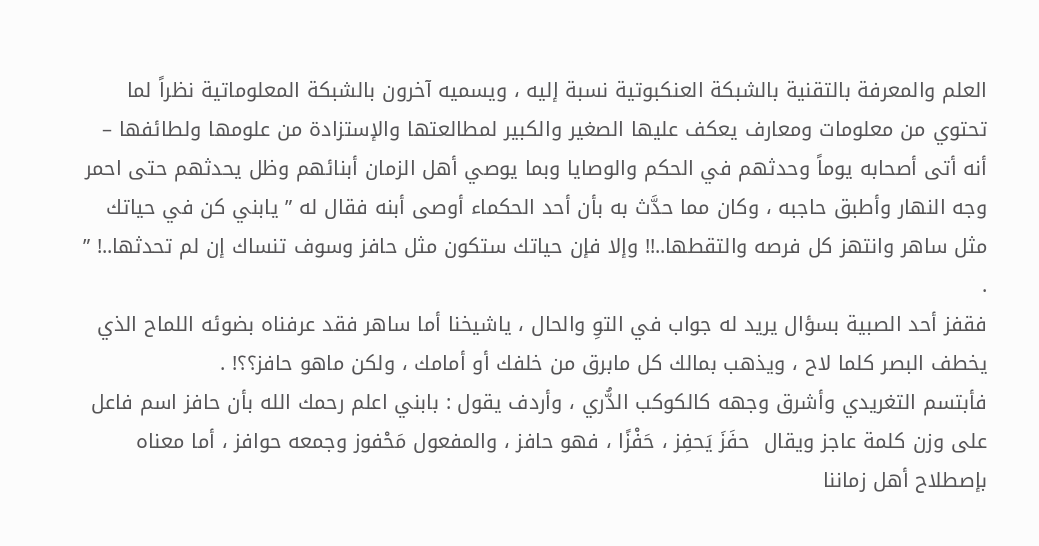العلم والمعرفة بالتقنية بالشبكة العنكبوتية نسبة إليه ، ويسميه آخرون بالشبكة المعلوماتية نظراً لما تحتوي من معلومات ومعارف يعكف عليها الصغير والكبير لمطالعتها والإستزادة من علومها ولطائفها –  أنه أتى أصحابه يوماً وحدثهم في الحكم والوصايا وبما يوصي أهل الزمان أبنائهم وظل يحدثهم حتى احمر وجه النهار وأطبق حاجبه ، وكان مما حدَّث به بأن أحد الحكماء أوصى أبنه فقال له ” يابني كن في حياتك مثل ساهر وانتهز كل فرصه والتقطها..!! وإلا فإن حياتك ستكون مثل حافز وسوف تنساك إن لم تحدثها..! ” .
فقفز أحد الصبية بسؤال يريد له جواب في التوِ والحال ، ياشيخنا أما ساهر فقد عرفناه بضوئه اللماح الذي يخطف البصر كلما لاح ، ويذهب بمالك كل مابرق من خلفك أو أمامك ، ولكن ماهو حافز؟؟! .
فأبتسم التغريدي وأشرق وجهه كالكوكب الدُّري ، وأردف يقول : بابني اعلم رحمك الله بأن حافز اسم فاعل على وزن كلمة عاجز ويقال  حفَزَ يَحفِز ، حَفْزًا ، فهو حافز ، والمفعول مَحْفوز وجمعه حوافز ، أما معناه بإصطلاح أهل زماننا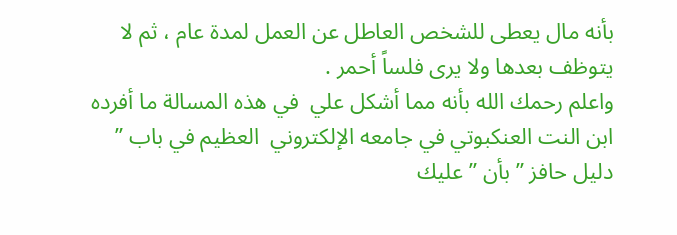بأنه مال يعطى للشخص العاطل عن العمل لمدة عام ، ثم لا يتوظف بعدها ولا يرى فلساً أحمر .
واعلم رحمك الله بأنه مما أشكل علي  في هذه المسالة ما أفرده ابن النت العنكبوتي في جامعه الإلكتروني  العظيم في باب ” دليل حافز ” بأن ” عليك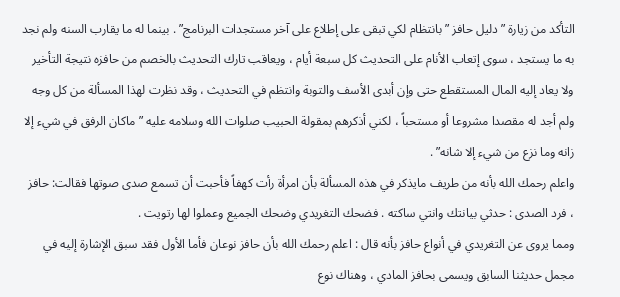التأكد من زيارة ” دليل حافز ” بانتظام لكي تبقى على إطلاع على آخر مستجدات البرنامج” . بينما له ما يقارب السنه ولم نجد به ما يستجد ، سوى إتعاب الأنام على التحديث كل سبعة أيام ، ويعاقب تارك التحديث بالخصم من حافزه نتيجة التأخير ولا يعاد إليه المال المستقطع حتى وإن أبدى الأسف والتوبة وانتظم في التحديث ، وقد نظرت لهذا المسألة من كل وجه ولم أجد له مقصدا مشروعا أو مستحباً ، لكني أذكرهم بمقولة الحبيب صلوات الله وسلامه عليه ” ماكان الرفق في شيء إلا زانه وما نزع من شيء إلا شانه” .
واعلم رحمك الله بأنه من طريف مايذكر في هذه المسألة بأن امرأة رأت كهفاً فأحبت أن تسمع صدى صوتها فقالت: حافز  ، فرد الصدى : حدثي بيانتك وانتي ساكته . فضحك التغريدي وضحك الجميع وعملوا لها رتويت .
ومما يروى عن التغريدي في أنواع حافز بأنه قال : اعلم رحمك الله بأن حافز نوعان فأما الأول فقد سبق الإشارة إليه في مجمل حديثنا السابق ويسمى بحافز المادي ، وهناك نوع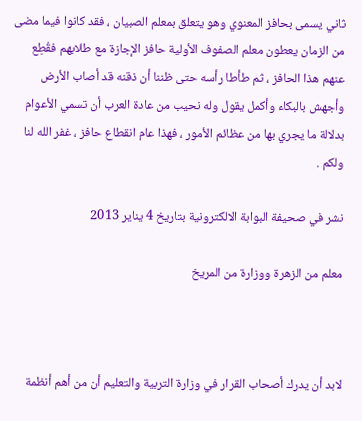ثاني يسمى بحافز المعنوي وهو يتعلق بمعلم الصبيان ، فقد كانوا فيما مضى من الزمان يعطون معلم الصفوف الأولية حافز الإجازة مع طلابهم فقُطِع عنهم هذا الحافز ، ثم طأطا رأسه حتى ظننا أن ذقنه قد أصاب الأرض وأجهش بالبكاء وأكمل يقول وله نحيب من عادة العرب أن تسمي الأعوام بدلالة ما يجري بها من عظائم الأمور ، فهذا عام انقطاع حافز ، غفر الله لنا ولكم .

نشر في صحيفة البوابة الالكترونية بتاريخ 4 يناير 2013

معلم من الزهرة ووزارة من المريخ



لابد أن يدرك أصحاب القرار في وزارة التربية والتعليم أن من أهم أنظمة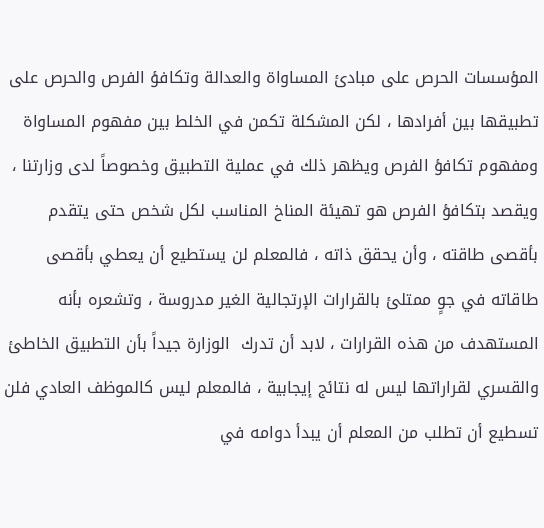المؤسسات الحرص على مبادئ المساواة والعدالة وتكافؤ الفرص والحرص على تطبيقها بين أفرادها ، لكن المشكلة تكمن في الخلط بين مفهوم المساواة ومفهوم تكافؤ الفرص ويظهر ذلك في عملية التطبيق وخصوصاً لدى وزارتنا ، ويقصد بتكافؤ الفرص هو تهيئة المناخ المناسب لكل شخص حتى يتقدم بأقصى طاقته ، وأن يحقق ذاته ، فالمعلم لن يستطيع أن يعطي بأقصى طاقاته في جوٍ ممتلئ بالقرارات الإرتجالية الغير مدروسة ، وتشعره بأنه المستهدف من هذه القرارات ، لابد أن تدرك  الوزارة جيداً بأن التطبيق الخاطئ والقسري لقراراتها ليس له نتائج إيجابية ، فالمعلم ليس كالموظف العادي فلن تسطيع أن تطلب من المعلم أن يبدأ دوامه في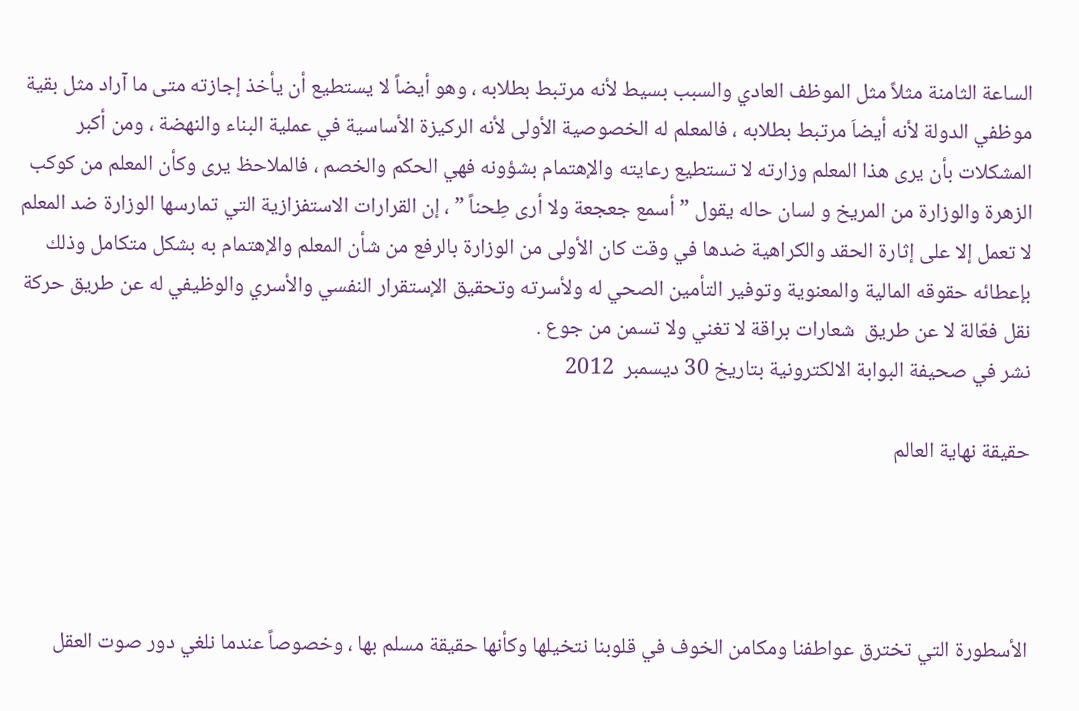الساعة الثامنة مثلاً مثل الموظف العادي والسبب بسيط لأنه مرتبط بطلابه ، وهو أيضاً لا يستطيع أن يأخذ إجازته متى ما آراد مثل بقية موظفي الدولة لأنه أيضاَ مرتبط بطلابه ، فالمعلم له الخصوصية الأولى لأنه الركيزة الأساسية في عملية البناء والنهضة ، ومن أكبر المشكلات بأن يرى هذا المعلم وزارته لا تستطيع رعايته والإهتمام بشؤونه فهي الحكم والخصم ، فالملاحظ يرى وكأن المعلم من كوكب الزهرة والوزارة من المريخ و لسان حاله يقول ” أسمع جعجعة ولا أرى طِحناً ” ، إن القرارات الاستفزازية التي تمارسها الوزارة ضد المعلم لا تعمل إلا على إثارة الحقد والكراهية ضدها في وقت كان الأولى من الوزارة بالرفع من شأن المعلم والإهتمام به بشكل متكامل وذلك  بإعطائه حقوقه المالية والمعنوية وتوفير التأمين الصحي له ولأسرته وتحقيق الإستقرار النفسي والأسري والوظيفي له عن طريق حركة نقل فعّالة لا عن طريق  شعارات براقة لا تغني ولا تسمن من جوع .
نشر في صحيفة البوابة الالكترونية بتاريخ 30 ديسمبر  2012

حقيقة نهاية العالم




الأسطورة التي تخترق عواطفنا ومكامن الخوف في قلوبنا نتخيلها وكأنها حقيقة مسلم بها ، وخصوصاً عندما نلغي دور صوت العقل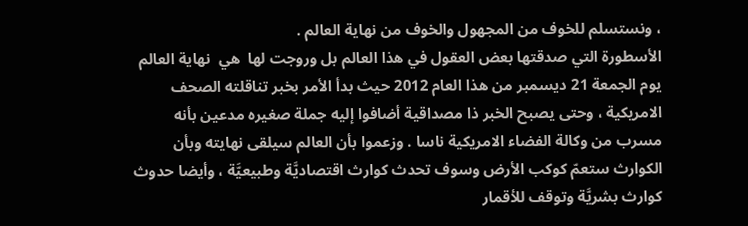، ونستسلم للخوف من المجهول والخوف من نهاية العالم .
الأسطورة التي صدقتها بعض العقول في هذا العالم بل وروجت لها  هي  نهاية العالم يوم الجمعة 21 ديسمبر من هذا العام 2012 حيث بدأ الأمر بخبر تناقلته الصحف الامريكية ، وحتى يصبح الخبر ذا مصداقية أضافوا إليه جملة صغيره مدعين بأنه مسرب من وكالة الفضاء الامريكية ناسا . وزعموا بأن العالم سيلقى نهايته وبأن الكوارث ستعمّ كوكب الأرض وسوف تحدث كوارث اقتصاديَّة وطبيعيَّة ، وأيضا حدوث كوارث بشريَّة وتوقف للأقمار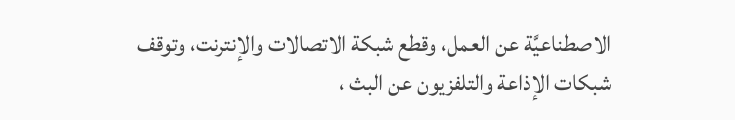الاصطناعيَّة عن العمل، وقطع شبكة الاتصالات والإنترنت، وتوقف شبكات الإذاعة والتلفزيون عن البث ،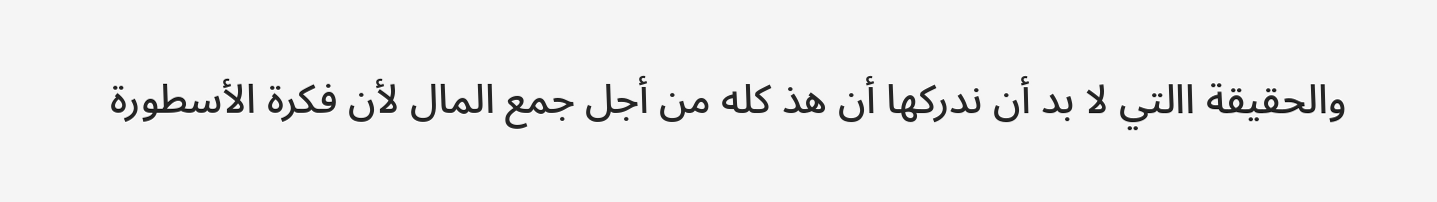والحقيقة االتي لا بد أن ندركها أن هذ كله من أجل جمع المال لأن فكرة الأسطورة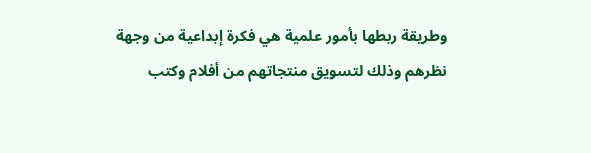وطريقة ربطها بأمور علمية هي فكرة إبداعية من وجهة نظرهم وذلك لتسويق منتجاتهم من أفلام وكتب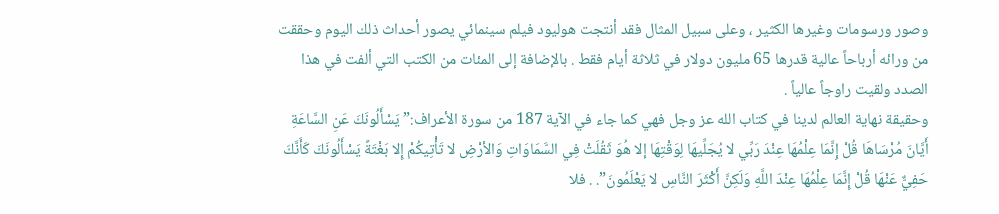وصور ورسومات وغيرها الكثير ، وعلى سبيل المثال فقد أنتجت هوليود فيلم سينمائي يصور أحداث ذلك اليوم وحققت من ورائه أرباحاً عالية قدرها 65 مليون دولار في ثلاثة أيام فقط . بالإضافة إلى المئات من الكتب التي ألفت في هذا الصدد ولقيت راوجاً عالياً .
وحقيقة نهاية العالم لدينا في كتاب الله عز وجل فهي كما جاء في الآية 187 من سورة الأعراف:” يَسْأَلُونَكَ عَنِ السَّاعَةِ أَيَّانَ مُرْسَاهَا قُلْ إِنَّمَا عِلْمُهَا عِنْدَ رَبِّي لا يُجَلِّيهَا لِوَقْتِهَا إلا هُوَ ثَقُلَتْ فِي السَّمَاوَاتِ وَالأرْضِ لا تَأْتِيكُمْ إِلا بَغْتَةً يَسْأَلُونَكَ كَأَنَّكَ حَفِيٌّ عَنْهَا قُلْ إِنَّمَا عِلْمُهَا عِنْدَ اللَّهِ وَلَكِنَّ أَكْثَرَ النَّاسِ لا يَعْلَمُونَ”. . فلا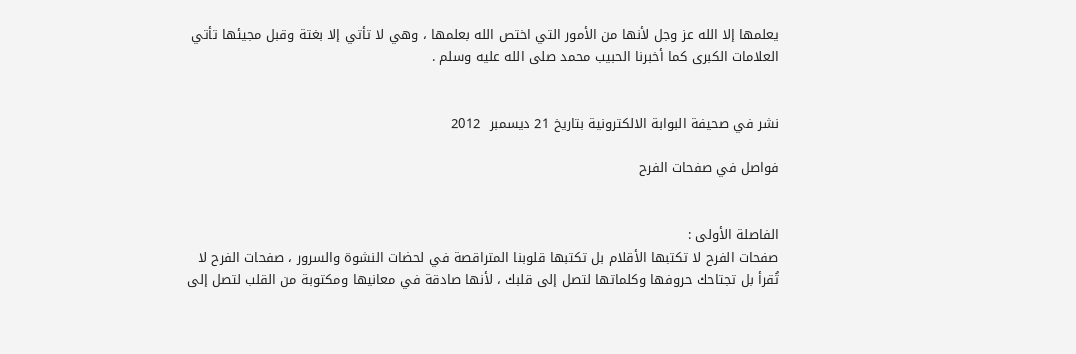يعلمها إلا الله عز وجل لأنها من الأمور التي اختص الله بعلمها ، وهي لا تأتي إلا بغتة وقبل مجيئها تأتي العلامات الكبرى كما أخبرنا الحبيب محمد صلى الله عليه وسلم .


نشر في صحيفة البوابة الالكترونية بتاريخ 21 ديسمبر  2012

فواصل في صفحات الفرح


الفاصلة الأولى :
صفحات الفرح لا تكتبها الأقلام بل تكتبها قلوبنا المتراقصة في لحضات النشوة والسرور ، صفحات الفرح لا تُقرأ بل تجتاحك حروفها وكلماتها لتصل إلى قلبك ، لأنها صادقة في معانيها ومكتوبة من القلب لتصل إلى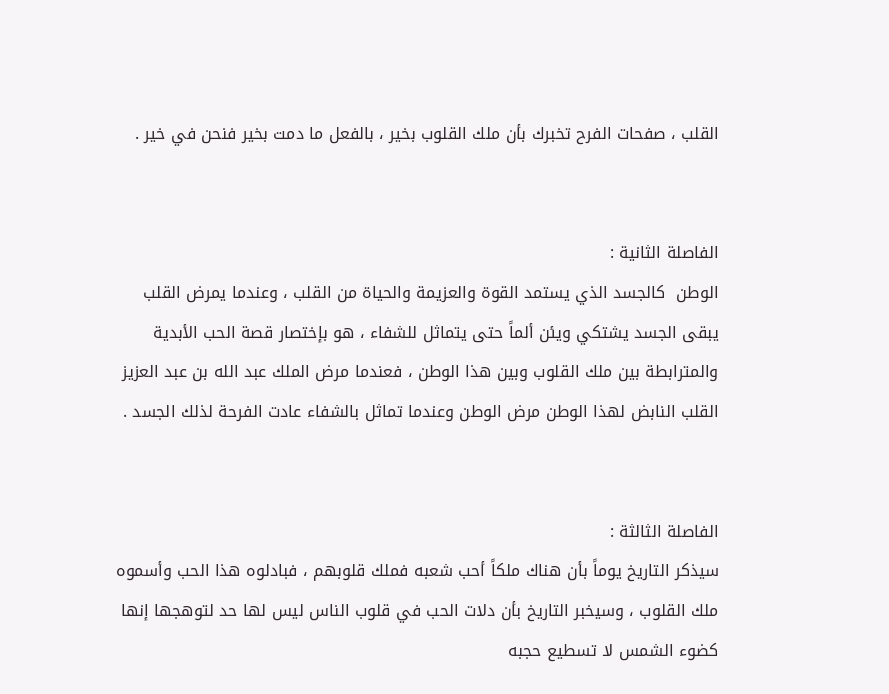القلب ، صفحات الفرح تخبرك بأن ملك القلوب بخير ، بالفعل ما دمت بخير فنحن في خير .


الفاصلة الثانية :
الوطن  كالجسد الذي يستمد القوة والعزيمة والحياة من القلب ، وعندما يمرض القلب يبقى الجسد يشتكي ويئن ألماً حتى يتماثل للشفاء ، هو بإختصار قصة الحب الأبدية والمترابطة بين ملك القلوب وبين هذا الوطن ، فعندما مرض الملك عبد الله بن عبد العزيز القلب النابض لهذا الوطن مرض الوطن وعندما تماثل بالشفاء عادت الفرحة لذلك الجسد .


الفاصلة الثالثة :
سيذكر التاريخ يوماً بأن هناك ملكاً أحب شعبه فملك قلوبهم ، فبادلوه هذا الحب وأسموه ملك القلوب ، وسيخبر التاريخ بأن دلات الحب في قلوب الناس ليس لها حد لتوهجها إنها كضوء الشمس لا تسطيع حجبه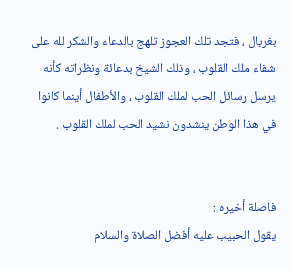بغربال ، فتجد تلك العجوز تلهج بالدعاء والشكر لله على شفاء ملك القلوب ، وذلك الشيخ بدعائة ونظراته كأنه يرسل رسائل الحب لملك القلوب ، والأطفال أينما كانوا في هذا الوطن ينشدون نشيد الحب لملك القلوب .


فاصلة أخيره :
يقول الحبيب عليه أفضل الصلاة والسلام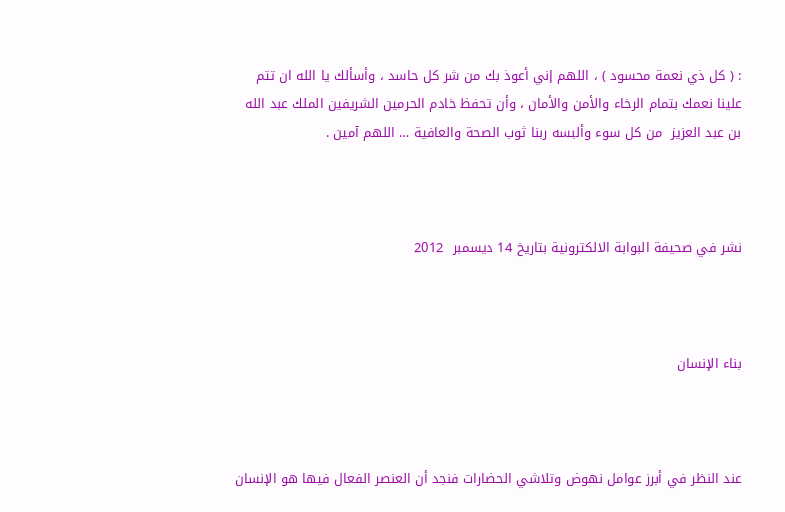: ( كل ذي نعمة محسود ) ، اللهم إني أعوذ بك من شر كل حاسد ، وأسألك يا الله ان تتم علينا نعمك بتمام الرخاء والأمن والأمان ، وأن تحفظ خادم الحرمين الشريفين الملك عبد الله بن عبد العزيز  من كل سوء وألبسه ربنا ثوب الصحة والعافية … اللهم آمين .



نشر في صحيفة البوابة الالكترونية بتاريخ 14 ديسمبر  2012



بناء الإنسان



عند النظر في أبرز عوامل نهوض وتلاشي الحضارات فنجد أن العنصر الفعال فيها هو الإنسان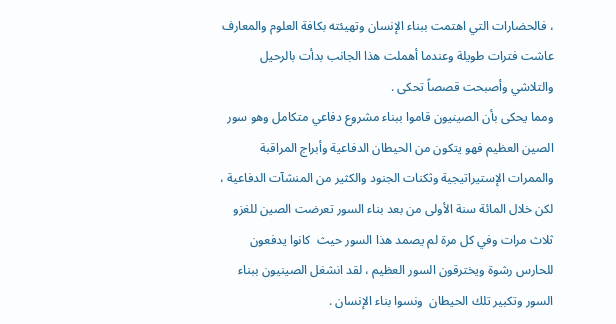، فالحضارات التي اهتمت ببناء الإنسان وتهيئته بكافة العلوم والمعارف عاشت فترات طويلة وعندما أهملت هذا الجانب بدأت بالرحيل والتلاشي وأصبحت قصصاً تحكى .
ومما يحكى بأن الصينيون قاموا ببناء مشروع دفاعي متكامل وهو سور الصين العظيم فهو يتكون من الحيطان الدفاعية وأبراج المراقبة والممرات الإستيراتيجية وثكنات الجنود والكثير من المنشآت الدفاعية ، لكن خلال المائة سنة الأولى من بعد بناء السور تعرضت الصين للغزو ثلاث مرات وفي كل مرة لم يصمد هذا السور حيث  كانوا يدفعون للحارس رشوة ويخترقون السور العظيم ، لقد انشغل الصينيون ببناء السور وتكبير تلك الحيطان  ونسوا بناء الإنسان .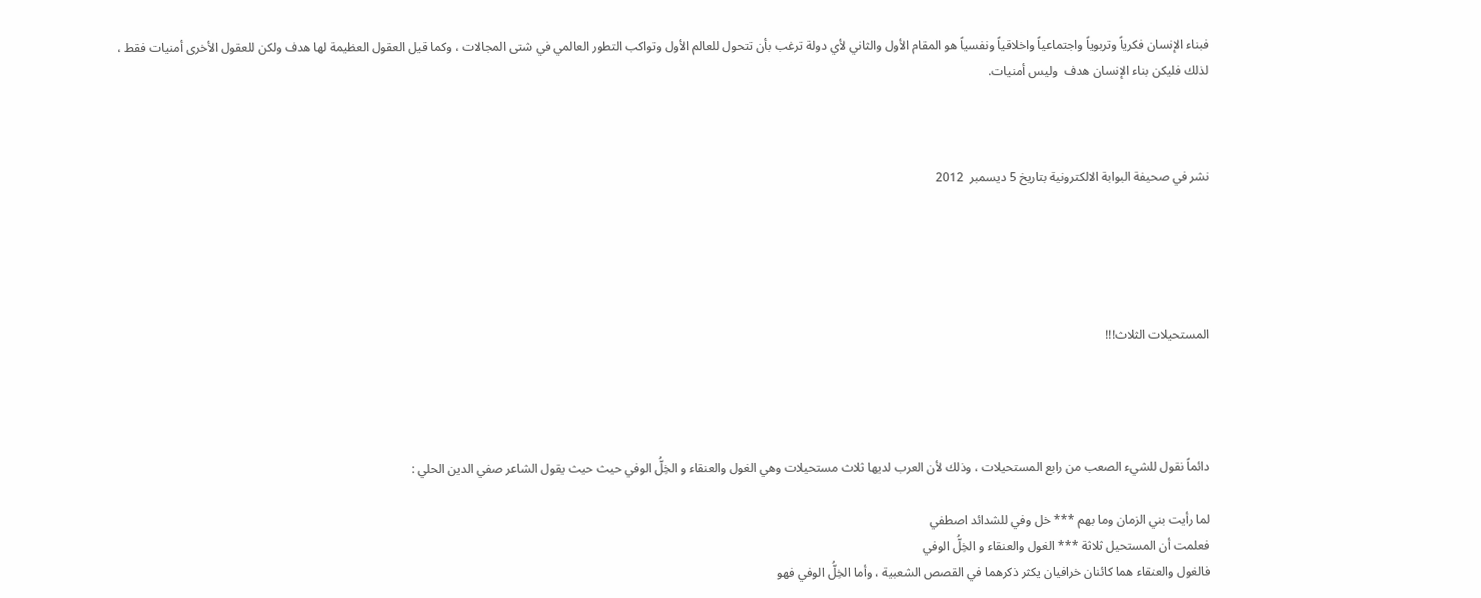فبناء الإنسان فكرياً وتربوياً واجتماعياً واخلاقياً ونفسياً هو المقام الأول والثاني لأي دولة ترغب بأن تتحول للعالم الأول وتواكب التطور العالمي في شتى المجالات ، وكما قيل العقول العظيمة لها هدف ولكن للعقول الأخرى أمنيات فقط ، لذلك فليكن بناء الإنسان هدف  وليس أمنيات.



نشر في صحيفة البوابة الالكترونية بتاريخ 5 ديسمبر  2012





المستحيلات الثلاث!!!




دائماً نقول للشيء الصعب من رابع المستحيلات ، وذلك لأن العرب لديها ثلاث مستحيلات وهي الغول والعنقاء و الخِلُّ الوفي حيث حيث يقول الشاعر صفي الدين الحلي :

لما رأيت بني الزمان وما بهم *** خل وفي للشدائد اصطفي
فعلمت أن المستحيل ثلاثة *** الغول والعنقاء و الخِلُّ الوفي
فالغول والعنقاء هما كائنان خرافيان يكثر ذكرهما في القصص الشعبية ، وأما الخِلُّ الوفي فهو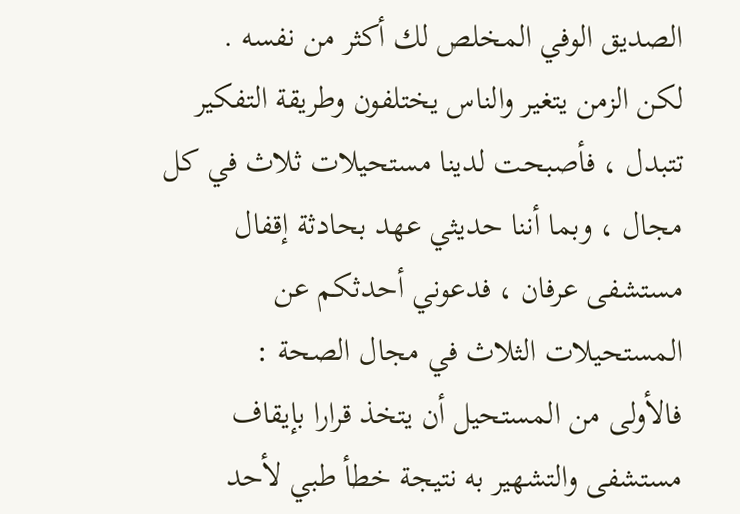الصديق الوفي المخلص لك أكثر من نفسه .
لكن الزمن يتغير والناس يختلفون وطريقة التفكير تتبدل ، فأصبحت لدينا مستحيلات ثلاث في كل مجال ، وبما أننا حديثي عهد بحادثة إقفال مستشفى عرفان ، فدعوني أحدثكم عن المستحيلات الثلاث في مجال الصحة :
فالأولى من المستحيل أن يتخذ قرارا بإيقاف مستشفى والتشهير به نتيجة خطأ طبي لأحد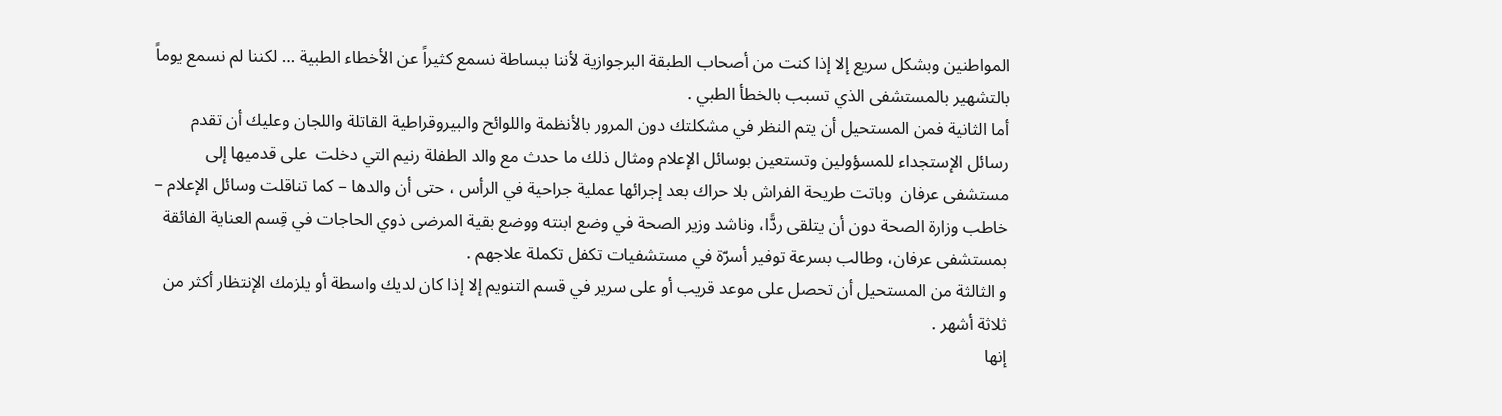المواطنين وبشكل سريع إلا إذا كنت من أصحاب الطبقة البرجوازية لأننا ببساطة نسمع كثيراً عن الأخطاء الطبية … لكننا لم نسمع يوماً بالتشهير بالمستشفى الذي تسبب بالخطأ الطبي .
أما الثانية فمن المستحيل أن يتم النظر في مشكلتك دون المرور بالأنظمة واللوائح والبيروقراطية القاتلة واللجان وعليك أن تقدم رسائل الإستجداء للمسؤولين وتستعين بوسائل الإعلام ومثال ذلك ما حدث مع والد الطفلة رنيم التي دخلت  على قدميها إلى مستشفى عرفان  وباتت طريحة الفراش بلا حراك بعد إجرائها عملية جراحية في الرأس ، حتى أن والدها – كما تناقلت وسائل الإعلام – خاطب وزارة الصحة دون أن يتلقى ردًّا، وناشد وزير الصحة في وضع ابنته ووضع بقية المرضى ذوي الحاجات في قِسم العناية الفائقة بمستشفى عرفان، وطالب بسرعة توفير أسرّة في مستشفيات تكفل تكملة علاجهم .
و الثالثة من المستحيل أن تحصل على موعد قريب أو على سرير في قسم التنويم إلا إذا كان لديك واسطة أو يلزمك الإنتظار أكثر من ثلاثة أشهر .
إنها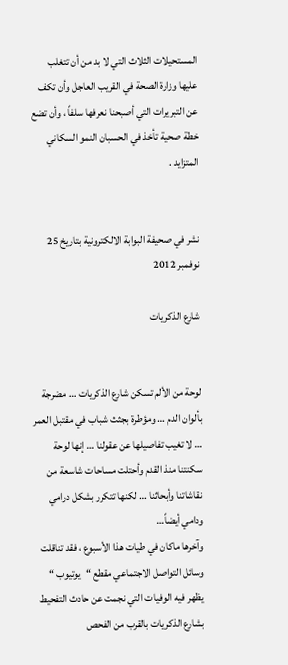المستحيلات الثلاث التي لا بد من أن تتغلب عليها وزارة الصحة في القريب العاجل وأن تكف عن التبريرات التي أصبحنا نعرفها سلفاً ، وأن تضع خطة صحية تأخذ في الحسبان النمو السكاني المتزايد .


نشر في صحيفة البوابة الالكترونية بتاريخ 25 نوفمبر 2012

شارع الذكريات


لوحة من الألم تسكن شارع الذكريات … مضرجة بألوان الدم … ومؤطرة بجثث شباب في مقتبل العمر … لا تغيب تفاصيلها عن عقولنا … إنها لوحة سكنتنا منذ القدم وأحتلت مساحات شاسعة من نقاشاتنا وأبحاثنا … لكنها تتكرر بشكل درامي ودامي أيضاً…
وآخرها ماكان في طيات هذا الأسبوع ، فقد تناقلت وسائل التواصل الاجتماعي مقطع “يوتيوب “  يظهر فيه الوفيات التي نجمت عن حادث التفحيط بشارع الذكريات بالقرب من الفحص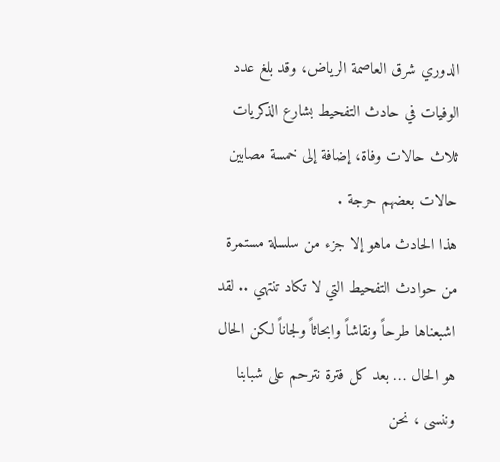الدوري شرق العاصمة الرياض، وقد بلغ عدد الوفيات في حادث التفحيط بشارع الذكريات ثلاث حالات وفاة، إضافة إلى خمسة مصابين حالات بعضهم حرجة .
هذا الحادث ماهو إلا جزء من سلسلة مستمرة من حوادث التفحيط التي لا تكاد تنتهي .. لقد اشبعناها طرحاً ونقاشاً وابحاثاً ولجاناً لكن الحال هو الحال … بعد كل فترة نترحم على شبابنا وننسى ، نحن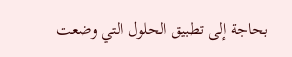بحاجة إلى تطبيق الحلول التي وضعت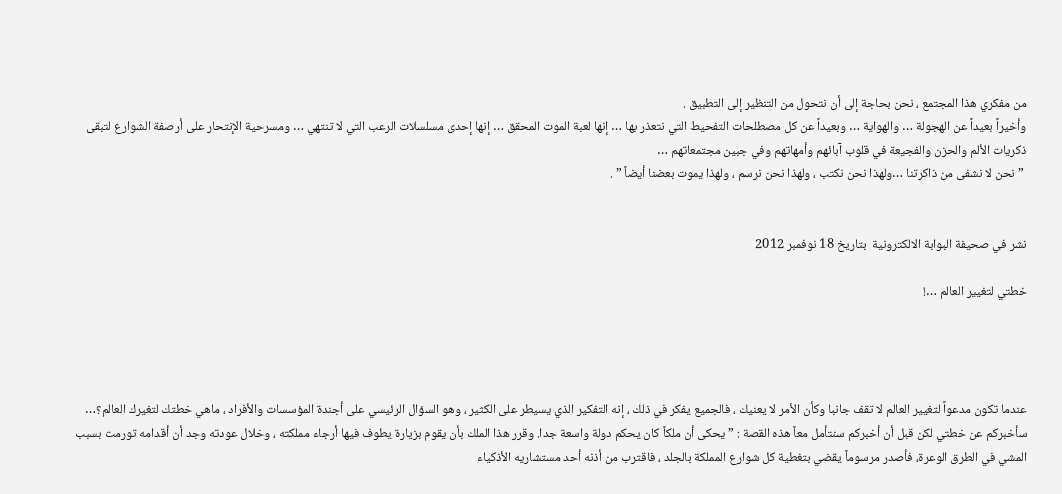من مفكري هذا المجتمع ، نحن بحاجة إلى أن نتحول من التنظير إلى التطبيق .
وأخيراً بعيداً عن الهجولة … والهواية … وبعيداً عن كل مصطلحات التفحيط التي نتعذر بها … إنها لعبة الموت المحقق … إنها إحدى مسلسلات الرعب التي لا تنتهي … ومسرحية الإنتحار على أرصفة الشوارع لتبقى ذكريات الألم والحزن والفجيعة في قلوب آبائهم وأمهاتهم وفي جبين مجتمعاتهم …
 ”نحن لا نشفى من ذاكرتنا …ولهذا نحن نكتب ، ولهذا نحن نرسم ، ولهذا يموت بعضنا أيضاً ” .


نشر في صحيفة البوابة الالكترونية  بتاريخ 18 نوفمبر 2012

خطتي لتغيير العالم …!




عندما تكون مدعواً لتغيير العالم لا تقف جانبا وكأن الأمر لا يعنيك ، فالجميع يفكر في ذلك ، إنه التفكير الذي يسيطر على الكثير ، وهو السؤال الرئيسي على أجندة المؤسسات والأفراد ، ماهي خطتك لتغيرك العالم؟…
سأخبركم عن خطتي لكن قبل أن أخبركم سنتأمل معاً هذه القصة : ” يحكى أن ملكاً كان يحكم دولة واسعة جدا. وقرر هذا الملك بأن يقوم بزيارة يطوف فيها أرجاء مملكته ، وخلال عودته وجد أن أقدامه تورمت بسبب المشي في الطرق الوعرة، فأصدر مرسوماً يقضي بتغطية كل شوارع المملكة بالجلد ، فاقترب من أذنه أحد مستشاريه الأذكياء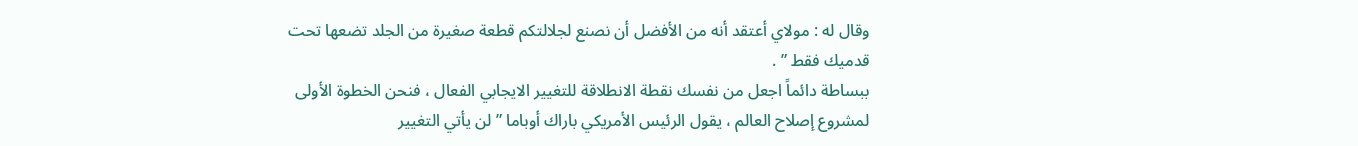وقال له : مولاي أعتقد أنه من الأفضل أن نصنع لجلالتكم قطعة صغيرة من الجلد تضعها تحت قدميك فقط ” .
ببساطة دائماً اجعل من نفسك نقطة الانطلاقة للتغيير الايجابي الفعال ، فنحن الخطوة الأولى لمشروع إصلاح العالم ، يقول الرئيس الأمريكي باراك أوباما ” لن يأتي التغيير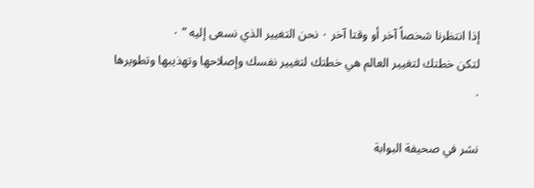إذا انتظرنا شخصاً آخر أو وقتا آخر ٠ نحن التغيير الذي نسعى إليه ” ٠
لتكن خطتك لتغيير العالم هي خطتك لتغيير نفسك وإصلاحها وتهذيبها وتطويرها .

نشر في صحيفة البوابة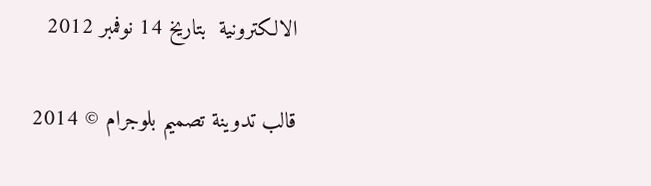الالكترونية  بتاريخ 14 نوفمبر 2012

قالب تدوينة تصميم بلوجرام © 2014